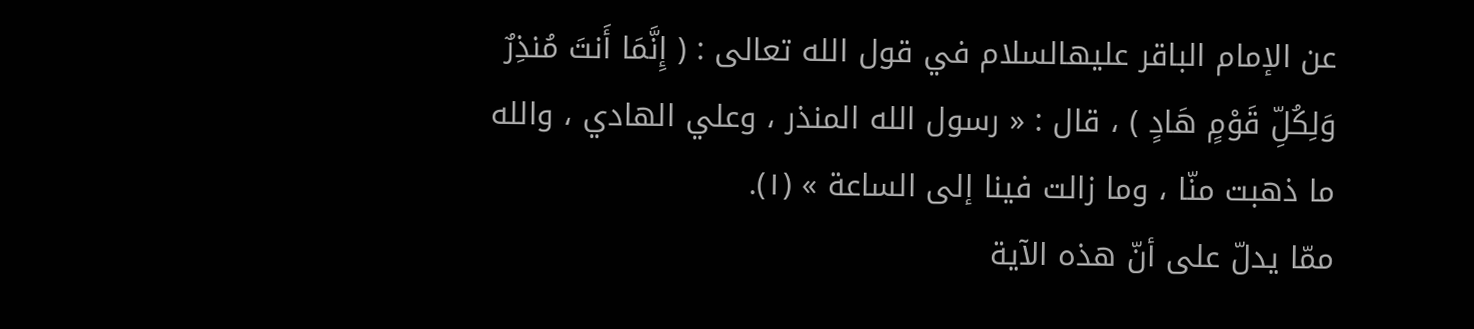عن الإمام الباقر عليهالسلام في قول الله تعالى : ( إِنَّمَا أَنتَ مُنذِرٌ وَلِكُلِّ قَوْمٍ هَادٍ ) ، قال : « رسول الله المنذر ، وعلي الهادي ، والله ما ذهبت منّا ، وما زالت فينا إلى الساعة » (١).
ممّا يدلّ على أنّ هذه الآية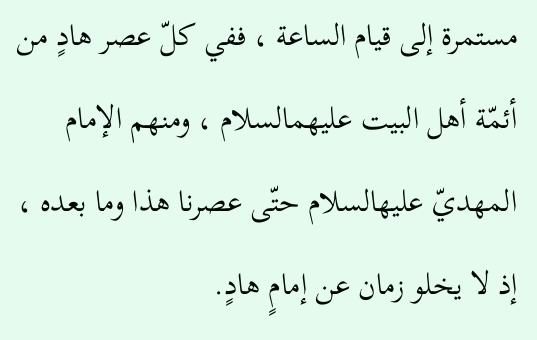مستمرة إلى قيام الساعة ، ففي كلّ عصر هادٍ من أئمّة أهل البيت عليهمالسلام ، ومنهم الإمام المهديّ عليهالسلام حتّى عصرنا هذا وما بعده ، إذ لا يخلو زمان عن إمامٍ هادٍ.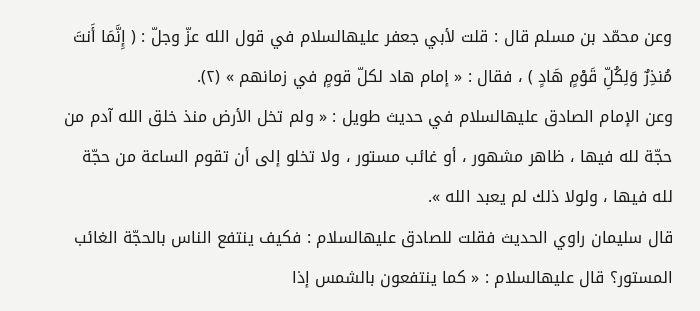وعن محمّد بن مسلم قال : قلت لأبي جعفر عليهالسلام في قول الله عزّ وجلّ : ( إِنَّمَا أَنتَ مُنذِرٌ وَلِكُلِّ قَوْمٍ هَادٍ ) ، فقال : « إمام هاد لكلّ قومٍ في زمانهم » (٢).
وعن الإمام الصادق عليهالسلام في حديث طويل : « ولم تخل الأرض منذ خلق الله آدم من حجّة لله فيها ، ظاهر مشهور ، أو غائب مستور ، ولا تخلو إلى أن تقوم الساعة من حجّة لله فيها ، ولولا ذلك لم يعبد الله ».
قال سليمان راوي الحديث فقلت للصادق عليهالسلام : فكيف ينتفع الناس بالحجّة الغائب المستور؟ قال عليهالسلام : « كما ينتفعون بالشمس إذا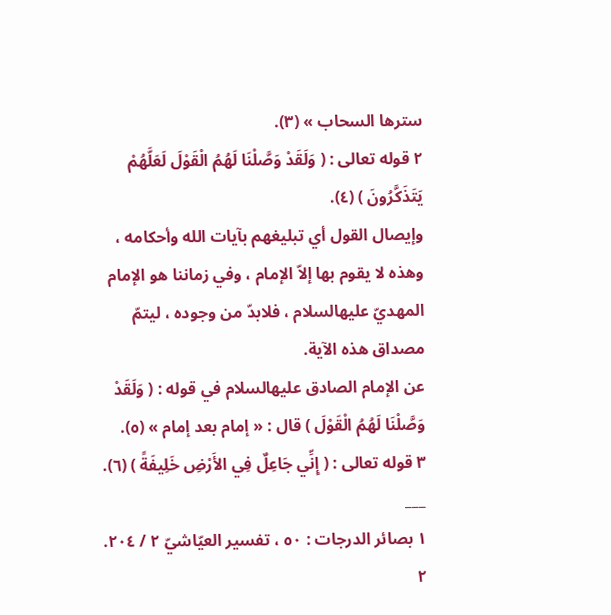سترها السحاب » (٣).
٢ قوله تعالى : ( وَلَقَدْ وَصَّلْنَا لَهُمُ الْقَوْلَ لَعَلَّهُمْ يَتَذَكَّرُونَ ) (٤).
وإيصال القول أي تبليغهم بآيات الله وأحكامه ، وهذه لا يقوم بها إلاّ الإمام ، وفي زماننا هو الإمام المهديّ عليهالسلام ، فلابدّ من وجوده ، ليتمّ مصداق هذه الآية.
عن الإمام الصادق عليهالسلام في قوله : ( وَلَقَدْ وَصَّلْنَا لَهُمُ الْقَوْلَ ) قال : « إمام بعد إمام » (٥).
٣ قوله تعالى : ( إِنِّي جَاعِلٌ فِي الأَرْضِ خَلِيفَةً ) (٦).
___
١ بصائر الدرجات : ٥٠ ، تفسير العيّاشيّ ٢ / ٢٠٤.
٢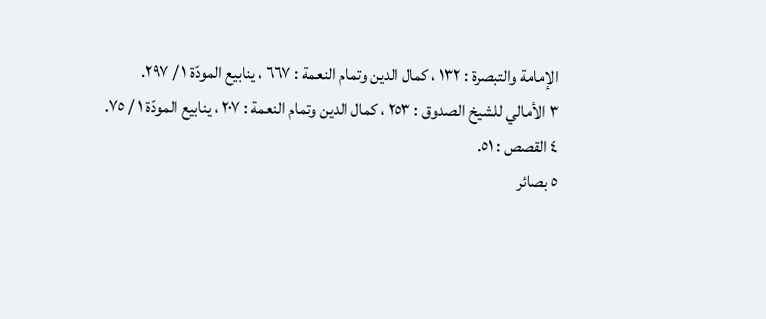الإمامة والتبصرة : ١٣٢ ، كمال الدين وتمام النعمة : ٦٦٧ ، ينابيع المودّة ١ / ٢٩٧.
٣ الأمالي للشيخ الصدوق : ٢٥٣ ، كمال الدين وتمام النعمة : ٢٠٧ ، ينابيع المودّة ١ / ٧٥.
٤ القصص : ٥١.
٥ بصائر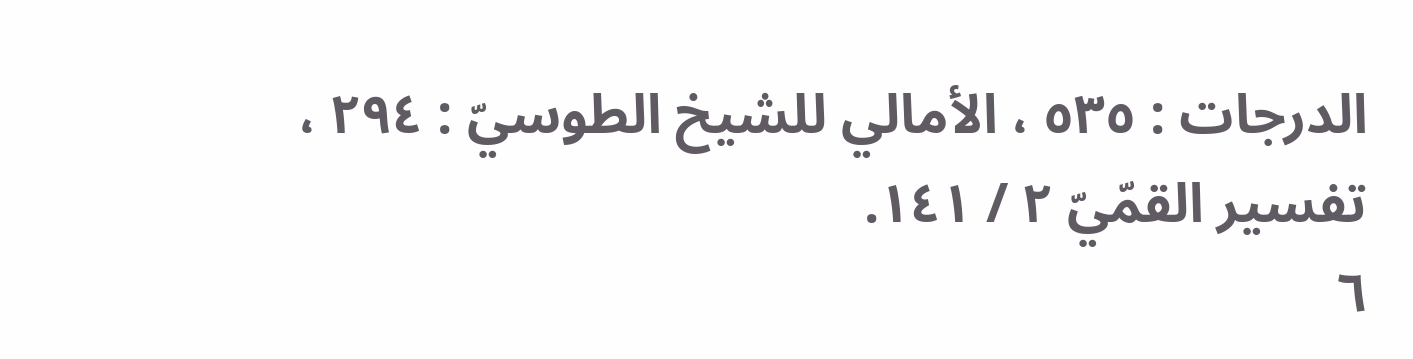الدرجات : ٥٣٥ ، الأمالي للشيخ الطوسيّ : ٢٩٤ ، تفسير القمّيّ ٢ / ١٤١.
٦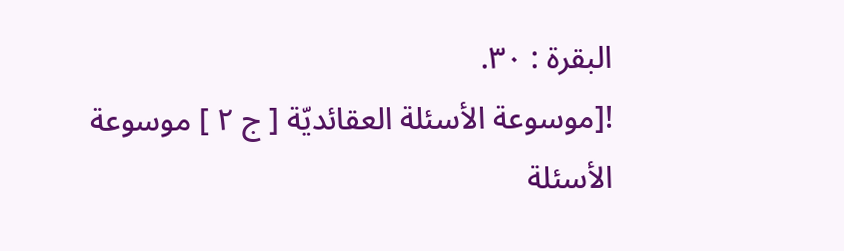البقرة : ٣٠.
![موسوعة الأسئلة العقائديّة [ ج ٢ ] موسوعة الأسئلة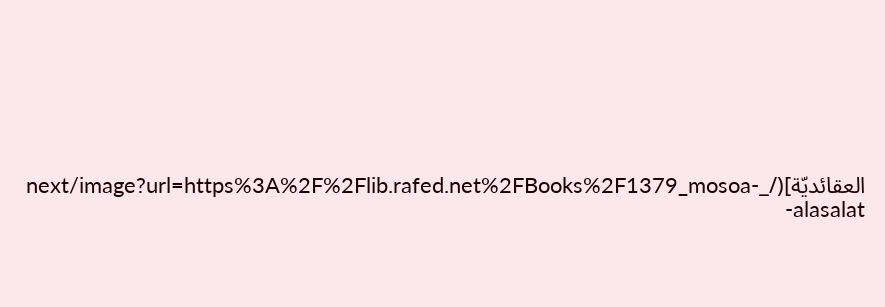العقائديّة](/_next/image?url=https%3A%2F%2Flib.rafed.net%2FBooks%2F1379_mosoa-alasalat-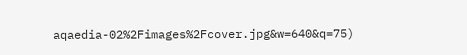aqaedia-02%2Fimages%2Fcover.jpg&w=640&q=75)